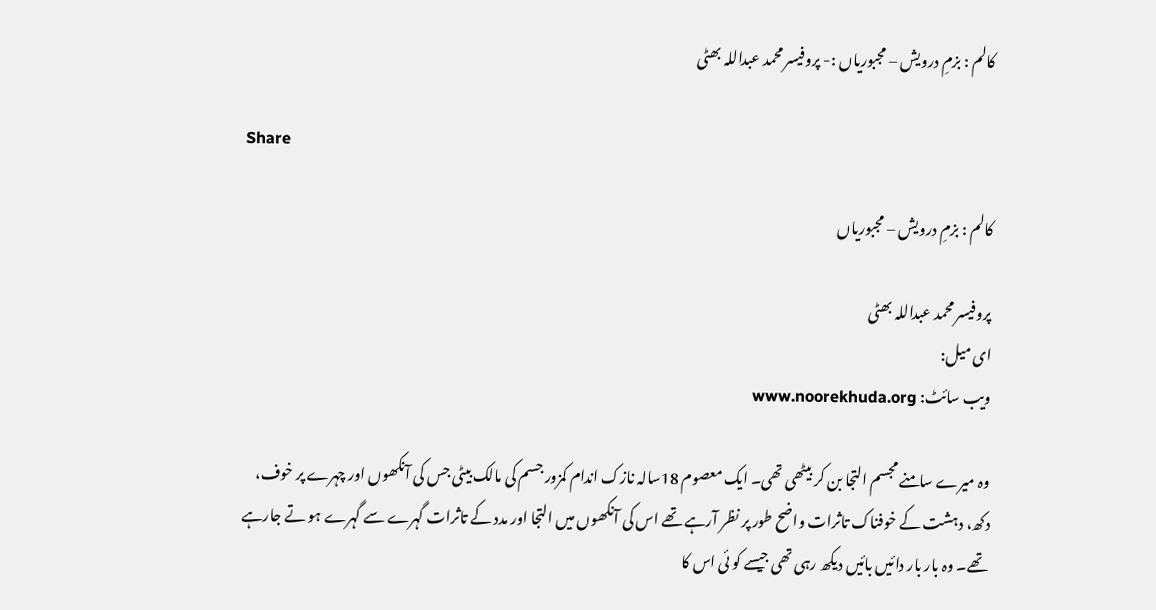کالم : بزمِ درویش – مجبوریاں :- پروفیسر محمد عبداللہ بھٹی

Share

کالم : بزمِ درویش – مجبوریاں

پروفیسر محمد عبداللہ بھٹی
ای میل:
ویب سائٹ: www.noorekhuda.org

وہ میرے سامنے مجسم التجا بن کر بیٹھی تھی۔ ایک معصوم 18سالہ نازک اندام کمزور جسم کی مالک بیٹی جس کی آنکھوں اور چہرے پر خوف، دکھ، دہشت کے خوفناک تاثرات واضح طور پر نظر آرہے تھے اس کی آنکھوں میں التجا اور مدد کے تاثرات گہرے سے گہرے ہو تے جارہے تھے۔ وہ بار بار دائیں بائیں دیکھ رہی تھی جیسے کو ئی اس کا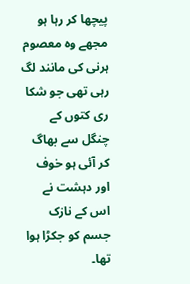پیچھا کر رہا ہو مجھے وہ معصوم ہرنی کی مانند لگ رہی تھی جو شکا ری کتوں کے چنگل سے بھاگ کر آئی ہو خوف اور دہشت نے اس کے نازک جسم کو جکڑا ہوا تھا۔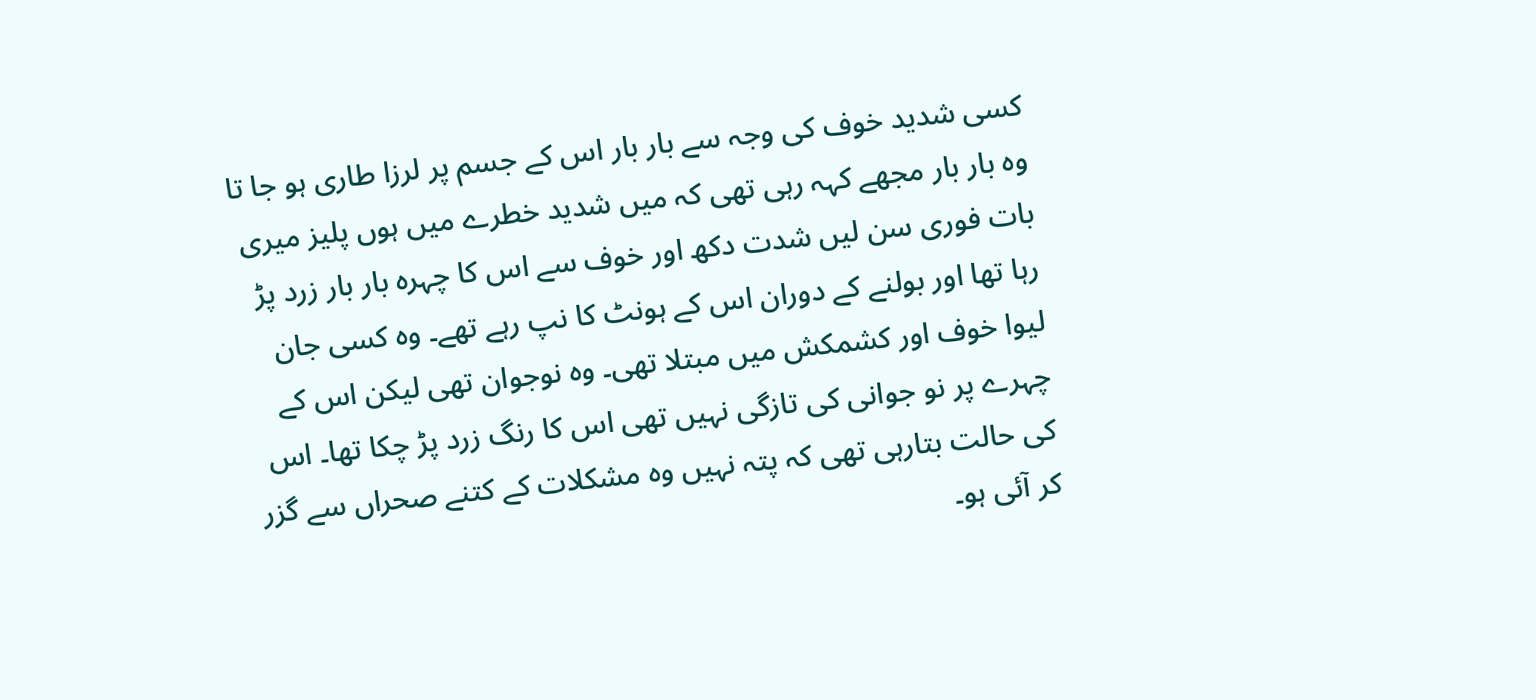کسی شدید خوف کی وجہ سے بار بار اس کے جسم پر لرزا طاری ہو جا تا وہ بار بار مجھے کہہ رہی تھی کہ میں شدید خطرے میں ہوں پلیز میری بات فوری سن لیں شدت دکھ اور خوف سے اس کا چہرہ بار بار زرد پڑ رہا تھا اور بولنے کے دوران اس کے ہونٹ کا نپ رہے تھے۔ وہ کسی جان لیوا خوف اور کشمکش میں مبتلا تھی۔ وہ نوجوان تھی لیکن اس کے چہرے پر نو جوانی کی تازگی نہیں تھی اس کا رنگ زرد پڑ چکا تھا۔ اس کی حالت بتارہی تھی کہ پتہ نہیں وہ مشکلات کے کتنے صحراں سے گزر کر آئی ہو۔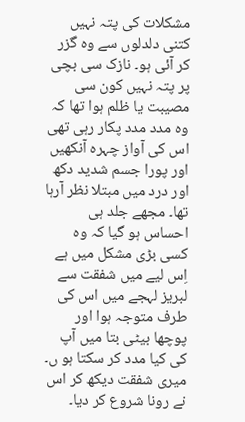مشکلات کی پتہ نہیں کتنی دلدلوں سے وہ گزر کر آئی ہو۔ نازک سی بچی پر پتہ نہیں کون سی مصیبت یا ظلم ہوا تھا کہ وہ مدد مدد پکار رہی تھی اس کی آواز چہرہ آنکھیں اور پورا جسم شدید دکھ اور درد میں مبتلا نظر آرہا تھا۔ مجھے جلد ہی احساس ہو گیا کہ وہ کسی بڑی مشکل میں ہے اِس لیے میں شفقت سے لبریز لہجے میں اس کی طرف متوجہ ہوا اور پوچھا بیٹی بتا میں آپ کی کیا مدد کر سکتا ہو ں۔ میری شفقت دیکھ کر اس نے رونا شروع کر دیا۔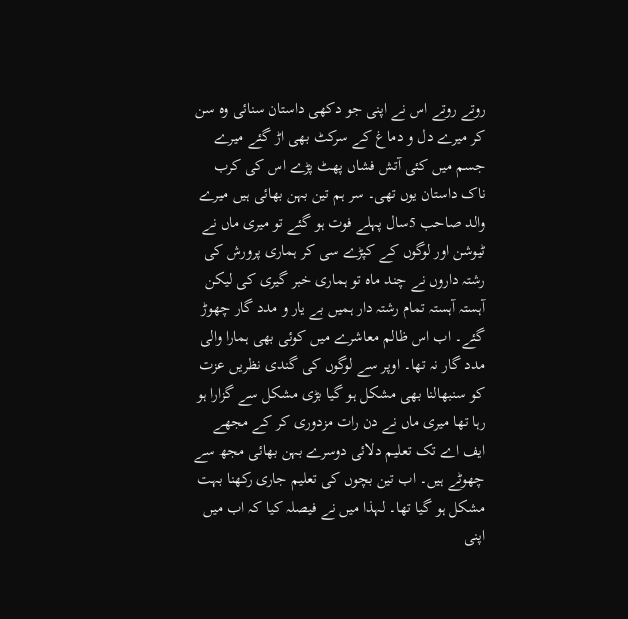روتے روتے اس نے اپنی جو دکھی داستان سنائی وہ سن کر میرے دل و دماغ کے سرکٹ بھی اڑ گئے میرے جسم میں کئی آتش فشاں پھٹ پڑے اس کی کرب ناک داستان یوں تھی۔ سر ہم تین بہن بھائی ہیں میرے والد صاحب 5سال پہلے فوت ہو گئے تو میری ماں نے ٹیوشن اور لوگوں کے کپڑے سی کر ہماری پرورش کی رشتہ داروں نے چند ماہ تو ہماری خبر گیری کی لیکن آہستہ آہستہ تمام رشتہ دار ہمیں بے یار و مدد گار چھوڑ گئے۔ اب اس ظالم معاشرے میں کوئی بھی ہمارا والی مدد گار نہ تھا۔ اوپر سے لوگوں کی گندی نظریں عزت کو سنبھالنا بھی مشکل ہو گیا بڑی مشکل سے گزارا ہو رہا تھا میری ماں نے دن رات مزدوری کر کے مجھے ایف اے تک تعلیم دلائی دوسرے بہن بھائی مجھ سے چھوٹے ہیں۔ اب تین بچوں کی تعلیم جاری رکھنا بہت مشکل ہو گیا تھا۔ لہذا میں نے فیصلہ کیا کہ اب میں اپنی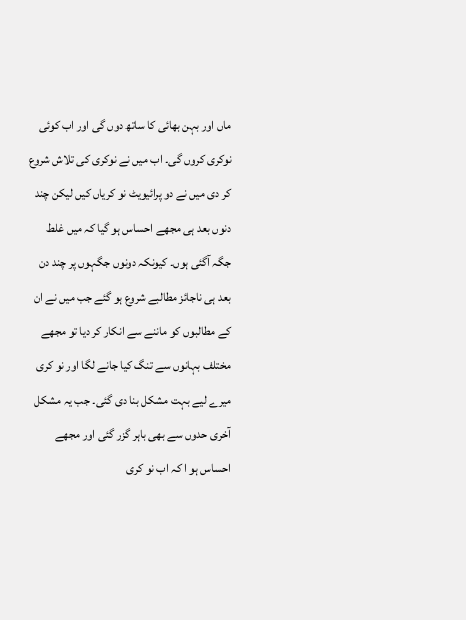ماں اور بہن بھائی کا ساتھ دوں گی اور اب کوئی نوکری کروں گی۔ اب میں نے نوکری کی تلاش شروع کر دی میں نے دو پرائیویٹ نو کریاں کیں لیکن چند دنوں بعد ہی مجھے احساس ہو گیا کہ میں غلط جگہ آگئی ہوں۔ کیونکہ دونوں جگہوں پر چند دن بعد ہی ناجائز مطالبے شروع ہو گئے جب میں نے ان کے مطالبوں کو ماننے سے انکار کر دیا تو مجھے مختلف بہانوں سے تنگ کیا جانے لگا اور نو کری میرے لیے بہت مشکل بنا دی گئی۔ جب یہ مشکل آخری حدوں سے بھی باہر گزر گئی اور مجھے احساس ہو ا کہ اب نو کری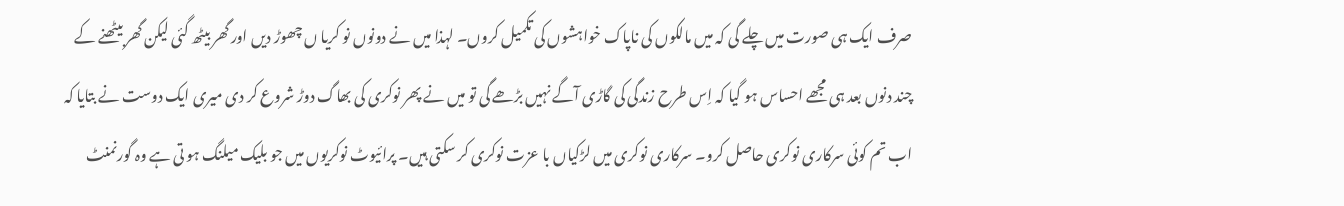صرف ایک ہی صورت میں چلے گی کہ میں مالکوں کی ناپاک خواہشوں کی تکمیل کروں۔ لہذا میں نے دونوں نو کریا ں چھوڑ دیں اور گھر بیٹھ گئی لیکن گھر بیٹھنے کے چند دنوں بعد ہی مجھے احساس ہو گیا کہ اِس طرح زندگی کی گاڑی آگے نہیں بڑھے گی تو میں نے پھر نوکری کی بھاگ دوڑ شروع کر دی میری ایک دوست نے بتایا کہ اب تم کوئی سرکاری نوکری حاصل کرو۔ سرکاری نوکری میں لڑکیاں با عزت نوکری کر سکتی ہیں۔ پرائیوٹ نوکریوں میں جو بلیک میلنگ ہو تی ہے وہ گورنمنٹ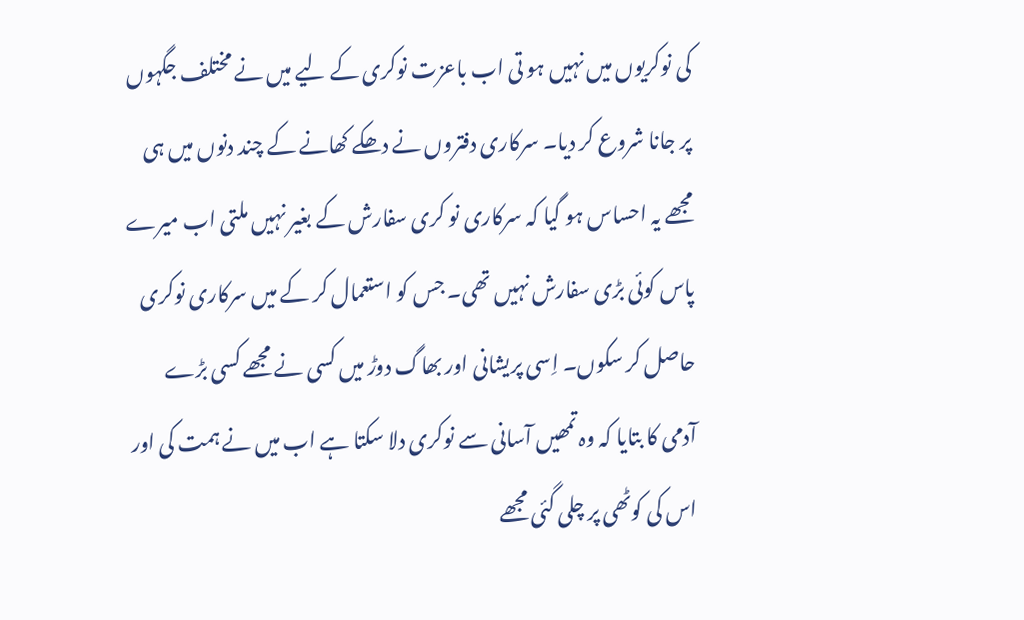کی نوکریوں میں نہیں ہو تی اب باعزت نوکری کے لیے میں نے مختلف جگہوں پر جانا شروع کر دیا۔ سرکاری دفتروں نے دھکے کھانے کے چند دنوں میں ہی مجھے یہ احساس ہو گیا کہ سرکاری نو کری سفارش کے بغیر نہیں ملتی اب میرے پاس کوئی بڑی سفارش نہیں تھی۔ جس کو استعمال کر کے میں سرکاری نوکری حاصل کر سکوں۔ اِسی پریشانی اور بھاگ دوڑ میں کسی نے مجھے کسی بڑے آدمی کا بتایا کہ وہ تمھیں آسانی سے نوکری دلا سکتا ہے اب میں نے ہمت کی اور اس کی کوٹھی پر چلی گئی مجھے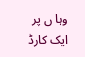وہا ں پر ایک کارڈ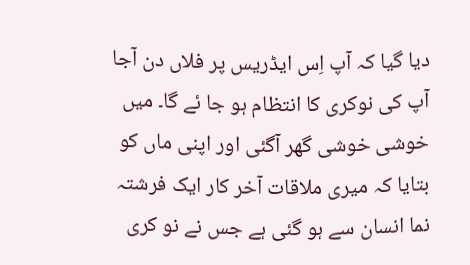دیا گیا کہ آپ اِس ایڈریس پر فلاں دن آجا آپ کی نوکری کا انتظام ہو جا ئے گا۔ میں خوشی خوشی گھر آگئی اور اپنی ماں کو بتایا کہ میری ملاقات آخر کار ایک فرشتہ نما انسان سے ہو گئی ہے جس نے نو کری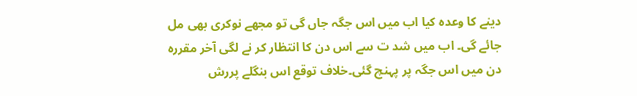دینے کا وعدہ کیا اب میں اس جگہ جاں گی تو مجھے نوکری بھی مل جائے گی۔ اب میں شد ت سے اس دن کا انتظار کر نے لگی آخر مقررہ دن میں اس جگہ پر پہنچ گئی۔خلاف توقع اس بنگلے پررش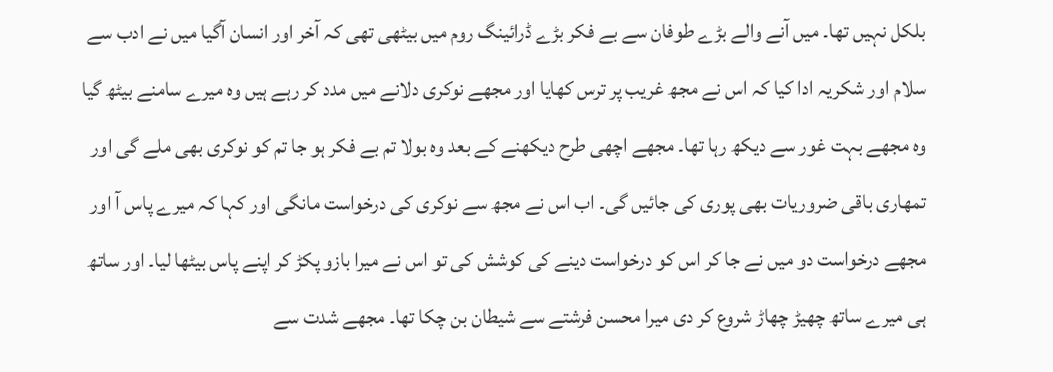بلکل نہیں تھا۔ میں آنے والے بڑے طوفان سے بے فکر بڑے ڈرائینگ روم میں بیٹھی تھی کہ آخر اور انسان آگیا میں نے ادب سے سلام اور شکریہ ادا کیا کہ اس نے مجھ غریب پر ترس کھایا اور مجھے نوکری دلانے میں مدد کر رہے ہیں وہ میرے سامنے بیٹھ گیا وہ مجھے بہت غور سے دیکھ رہا تھا۔ مجھے اچھی طرح دیکھنے کے بعد وہ بولا تم بے فکر ہو جا تم کو نوکری بھی ملے گی اور تمھاری باقی ضروریات بھی پوری کی جائیں گی۔ اب اس نے مجھ سے نوکری کی درخواست مانگی اور کہا کہ میرے پاس آ اور مجھے درخواست دو میں نے جا کر اس کو درخواست دینے کی کوشش کی تو اس نے میرا بازو پکڑ کر اپنے پاس بیٹھا لیا۔ اور ساتھ ہی میرے ساتھ چھیڑ چھاڑ شروع کر دی میرا محسن فرشتے سے شیطان بن چکا تھا۔ مجھے شدت سے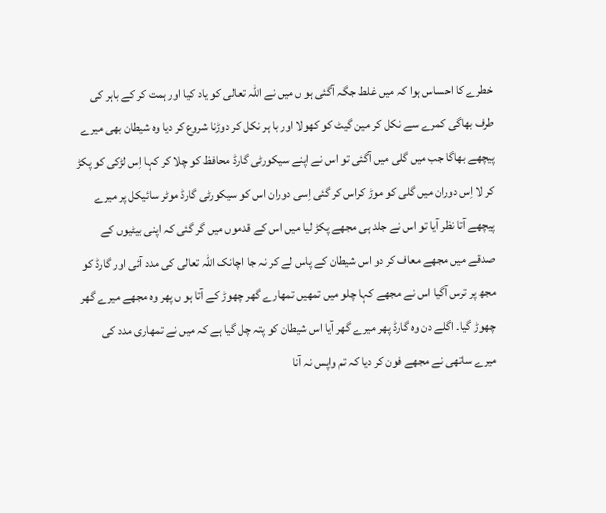خطرے کا احساس ہوا کہ میں غلط جگہ آگئی ہو ں میں نے اللہ تعالی کو یاد کیا اور ہمت کر کے باہر کی طرف بھاگی کمرے سے نکل کر مین گیٹ کو کھولا اور با ہر نکل کر دوڑنا شروع کر دیا وہ شیطان بھی میرے پیچھے بھاگا جب میں گلی میں آگئی تو اس نے اپنے سیکورٹی گارڈ محافظ کو چلا کر کہا اِس لڑکی کو پکڑ کر لا اِس دوران میں گلی کو موڑ کراس کر گئی اِسی دوران اس کو سیکورٹی گارڈ موٹر سائیکل پر میرے پیچھے آتا نظر آیا تو اس نے جلد ہی مجھے پکڑ لیا میں اس کے قدموں میں گر گئی کہ اپنی بیٹیوں کے صدقے میں مجھے معاف کر دو اس شیطان کے پاس لے کر نہ جا اچانک اللہ تعالی کی مدد آئی اور گارڈ کو مجھ پر ترس آگیا اس نے مجھے کہا چلو میں تمھیں تمھارے گھر چھوڑ کے آتا ہو ں پھر وہ مجھے میرے گھر چھوڑ گیا۔ اگلے دن وہ گارڈ پھر میرے گھر آیا اس شیطان کو پتہ چل گیا ہے کہ میں نے تمھاری مدد کی میرے ساتھی نے مجھے فون کر دیا کہ تم واپس نہ آنا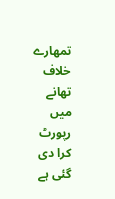تمھارے خلاف تھانے میں رپورٹ کرا دی گئی ہے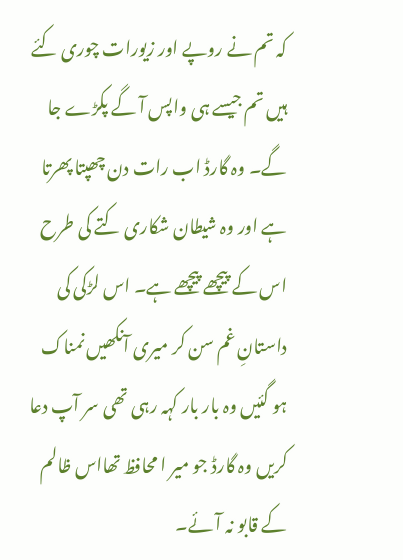کہ تم نے روپے اور زیورات چوری کئے ہیں تم جیسے ہی واپس آ گے پکڑے جا گے۔ وہ گارڈ اب رات دن چھپتا پھرتا ہے اور وہ شیطان شکاری کتے کی طرح اس کے پیچھے پیچھے ہے۔ اس لڑکی کی داستانِ غم سن کر میری آنکھیں نمناک ہو گئیں وہ بار بار کہہ رہی تھی سر آپ دعا کریں وہ گارڈ جو میر ا محافظ تھااس ظالم کے قابو نہ آئے۔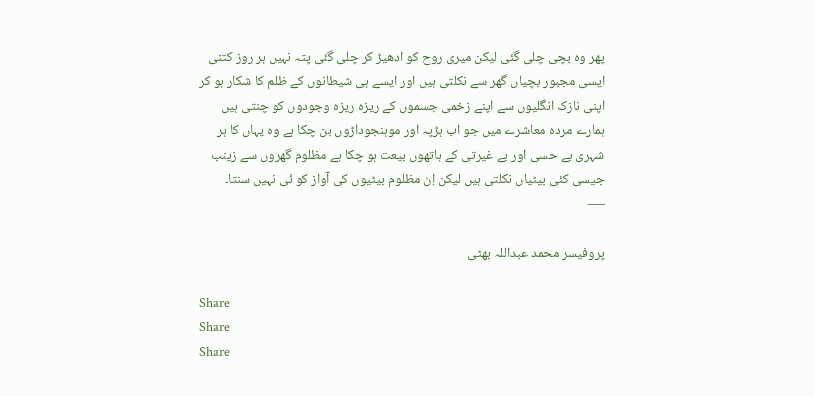پھر وہ بچی چلی گئی لیکن میری روح کو ادھیڑ کر چلی گئی پتہ نہیں ہر روز کتنی ایسی مجبور بچیاں گھر سے نکلتی ہیں اور ایسے ہی شیطانوں کے ظلم کا شکار ہو کر اپنی نازک انگلیوں سے اپنے زخمی جسموں کے ریزہ ریزہ وجودوں کو چنتی ہیں ہمارے مردہ معاشرے میں جو اب ہڑپہ اور موہنجوداڑوں بن چکا ہے وہ یہاں کا ہر شہری بے حسی اور بے غیرتی کے ہاتھوں بیعت ہو چکا ہے مظلوم گھروں سے زینب جیسی کئی بیٹیاں نکلتی ہیں لیکن اِن مظلوم بیٹیوں کی آواز کو ئی نہیں سنتا۔
—-

پروفیسر محمد عبداللہ بھٹی

Share
Share
Share